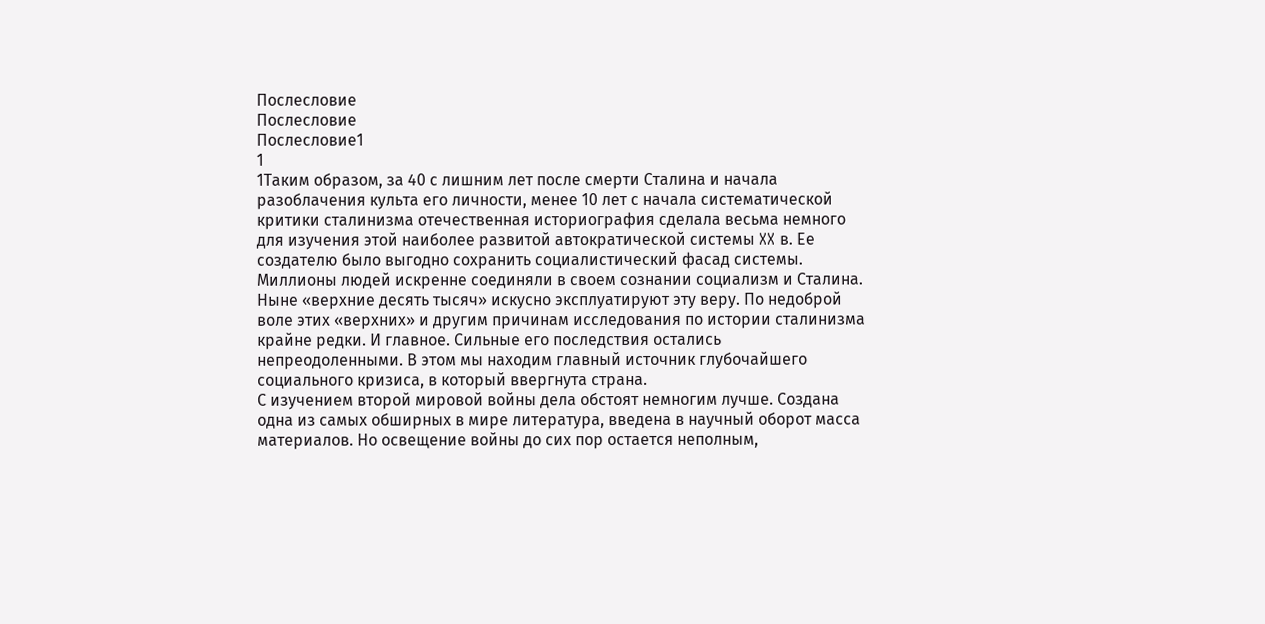Послесловие
Послесловие
Послесловие1
1
1Таким образом, за 40 с лишним лет после смерти Сталина и начала разоблачения культа его личности, менее 10 лет с начала систематической критики сталинизма отечественная историография сделала весьма немного для изучения этой наиболее развитой автократической системы XX в. Ее создателю было выгодно сохранить социалистический фасад системы. Миллионы людей искренне соединяли в своем сознании социализм и Сталина. Ныне «верхние десять тысяч» искусно эксплуатируют эту веру. По недоброй воле этих «верхних» и другим причинам исследования по истории сталинизма крайне редки. И главное. Сильные его последствия остались непреодоленными. В этом мы находим главный источник глубочайшего социального кризиса, в который ввергнута страна.
С изучением второй мировой войны дела обстоят немногим лучше. Создана одна из самых обширных в мире литература, введена в научный оборот масса материалов. Но освещение войны до сих пор остается неполным,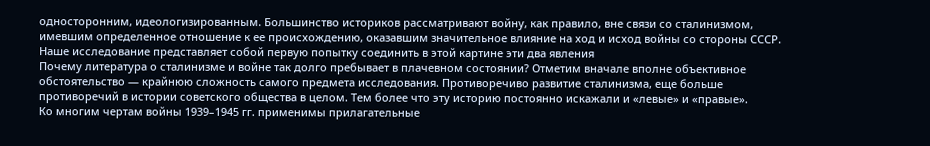односторонним, идеологизированным. Большинство историков рассматривают войну, как правило, вне связи со сталинизмом, имевшим определенное отношение к ее происхождению, оказавшим значительное влияние на ход и исход войны со стороны СССР. Наше исследование представляет собой первую попытку соединить в этой картине эти два явления
Почему литература о сталинизме и войне так долго пребывает в плачевном состоянии? Отметим вначале вполне объективное обстоятельство — крайнюю сложность самого предмета исследования. Противоречиво развитие сталинизма, еще больше противоречий в истории советского общества в целом. Тем более что эту историю постоянно искажали и «левые» и «правые».
Ко многим чертам войны 1939–1945 гг. применимы прилагательные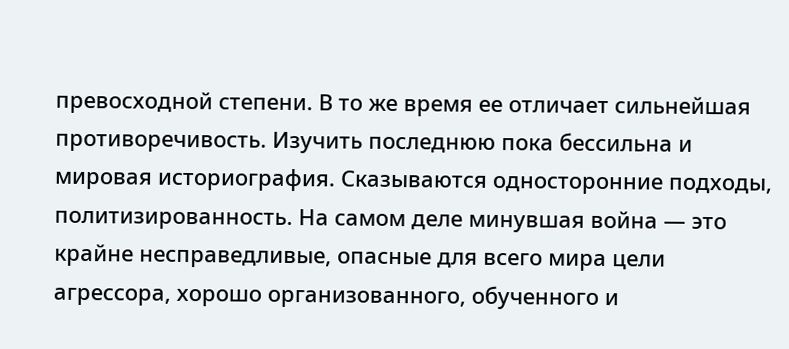превосходной степени. В то же время ее отличает сильнейшая противоречивость. Изучить последнюю пока бессильна и мировая историография. Сказываются односторонние подходы, политизированность. На самом деле минувшая война — это крайне несправедливые, опасные для всего мира цели агрессора, хорошо организованного, обученного и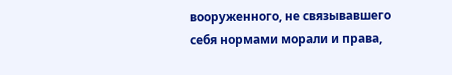вооруженного, не связывавшего себя нормами морали и права,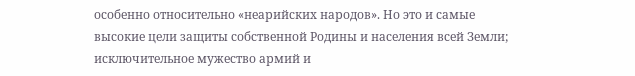особенно относительно «неарийских народов». Но это и самые высокие цели защиты собственной Родины и населения всей Земли; исключительное мужество армий и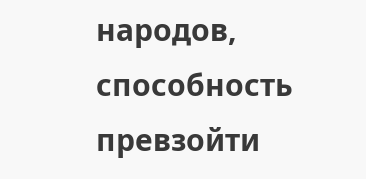народов, способность превзойти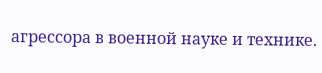агрессора в военной науке и технике.